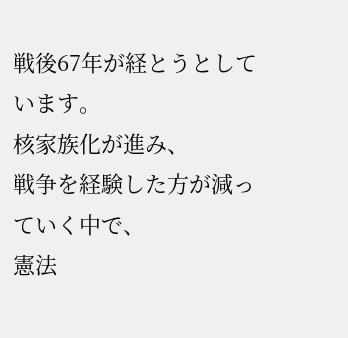戦後67年が経とうとしています。
核家族化が進み、
戦争を経験した方が減っていく中で、
憲法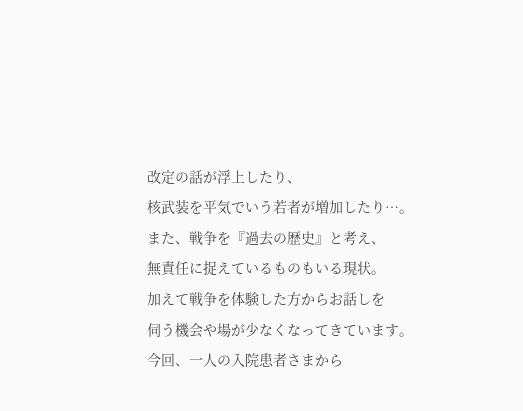改定の話が浮上したり、
核武装を平気でいう若者が増加したり…。
また、戦争を『過去の歴史』と考え、
無責任に捉えているものもいる現状。
加えて戦争を体験した方からお話しを
伺う機会や場が少なくなってきています。
今回、一人の入院患者さまから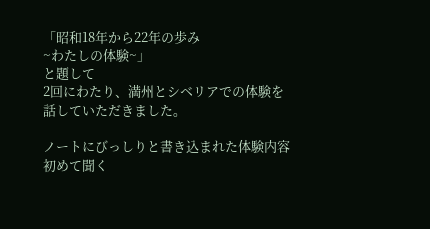「昭和18年から22年の歩み
~わたしの体験~」
と題して
2回にわたり、満州とシベリアでの体験を
話していただきました。

ノートにびっしりと書き込まれた体験内容
初めて聞く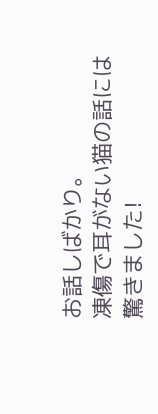お話しばかり。
凍傷で耳がない猫の話には
驚きました!